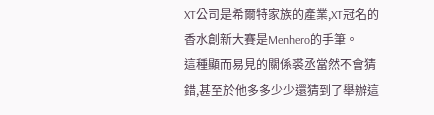XT公司是希爾特家族的產業,XT冠名的香水創新大賽是Menhero的手筆。
這種顯而易見的關係裘丞當然不會猜錯,甚至於他多多少少還猜到了舉辦這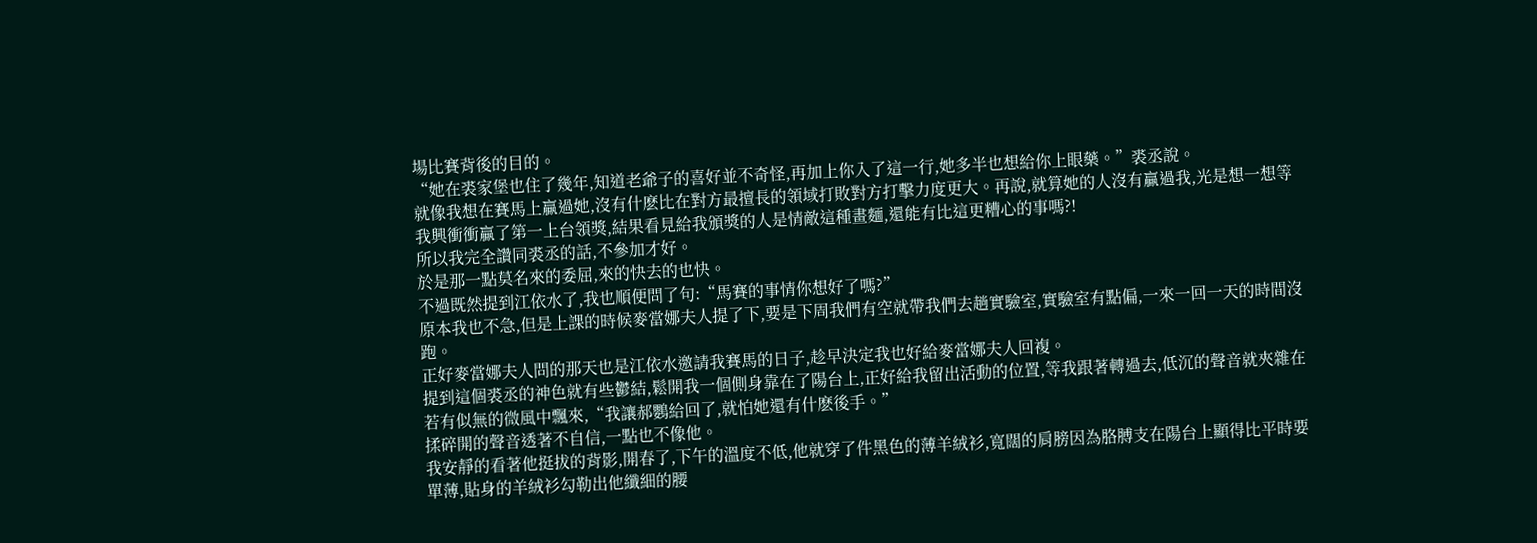場比賽背後的目的。
“她在裘家堡也住了幾年,知道老爺子的喜好並不奇怪,再加上你入了這一行,她多半也想給你上眼藥。”裘丞說。
就像我想在賽馬上贏過她,沒有什麽比在對方最擅長的領域打敗對方打擊力度更大。再說,就算她的人沒有贏過我,光是想一想等我興衝衝贏了第一上台領獎,結果看見給我頒獎的人是情敵這種畫麵,還能有比這更糟心的事嗎?!
所以我完全讚同裘丞的話,不參加才好。
於是那一點莫名來的委屈,來的快去的也快。
不過既然提到江依水了,我也順便問了句:“馬賽的事情你想好了嗎?”
原本我也不急,但是上課的時候麥當娜夫人提了下,要是下周我們有空就帶我們去趟實驗室,實驗室有點偏,一來一回一天的時間沒跑。
正好麥當娜夫人問的那天也是江依水邀請我賽馬的日子,趁早決定我也好給麥當娜夫人回複。
提到這個裘丞的神色就有些鬱結,鬆開我一個側身靠在了陽台上,正好給我留出活動的位置,等我跟著轉過去,低沉的聲音就夾雜在若有似無的微風中飄來,“我讓郝鸚給回了,就怕她還有什麽後手。”
揉碎開的聲音透著不自信,一點也不像他。
我安靜的看著他挺拔的背影,開春了,下午的溫度不低,他就穿了件黑色的薄羊絨衫,寬闊的肩膀因為胳膊支在陽台上顯得比平時要單薄,貼身的羊絨衫勾勒出他纖細的腰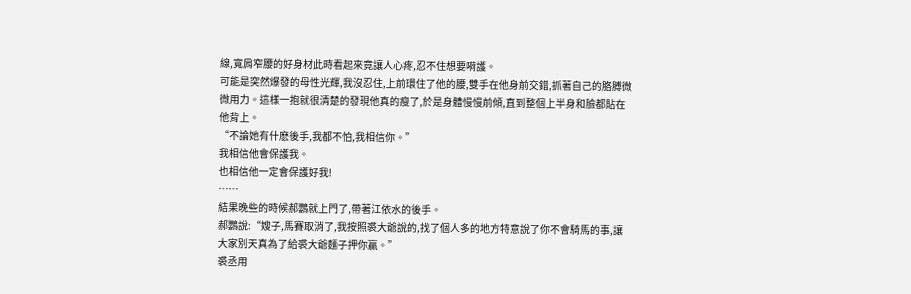線,寬肩窄腰的好身材此時看起來竟讓人心疼,忍不住想要嗬護。
可能是突然爆發的母性光輝,我沒忍住,上前環住了他的腰,雙手在他身前交錯,抓著自己的胳膊微微用力。這樣一抱就很清楚的發現他真的瘦了,於是身體慢慢前傾,直到整個上半身和臉都貼在他背上。
“不論她有什麽後手,我都不怕,我相信你。”
我相信他會保護我。
也相信他一定會保護好我!
……
結果晚些的時候郝鸚就上門了,帶著江依水的後手。
郝鸚說:“嫂子,馬賽取消了,我按照裘大爺說的,找了個人多的地方特意說了你不會騎馬的事,讓大家別天真為了給裘大爺麵子押你贏。”
裘丞用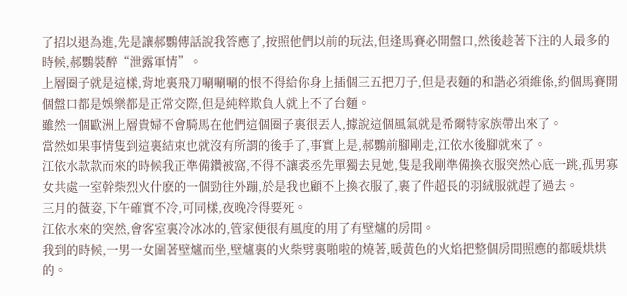了招以退為進,先是讓郝鸚傳話說我答應了,按照他們以前的玩法,但逢馬賽必開盤口,然後趁著下注的人最多的時候,郝鸚裝醉“泄露軍情”。
上層圈子就是這樣,背地裏飛刀唰唰唰的恨不得給你身上插個三五把刀子,但是表麵的和諧必須維係,約個馬賽開個盤口都是娛樂都是正常交際,但是純粹欺負人就上不了台麵。
雖然一個歐洲上層貴婦不會騎馬在他們這個圈子裏很丟人,據說這個風氣就是希爾特家族帶出來了。
當然如果事情隻到這裏結束也就沒有所謂的後手了,事實上是,郝鸚前腳剛走,江依水後腳就來了。
江依水款款而來的時候我正準備鑽被窩,不得不讓裘丞先單獨去見她,隻是我剛準備換衣服突然心底一跳,孤男寡女共處一室幹柴烈火什麽的一個勁往外蹦,於是我也顧不上換衣服了,裹了件超長的羽絨服就趕了過去。
三月的薇姿,下午確實不冷,可同樣,夜晚冷得要死。
江依水來的突然,會客室裏冷冰冰的,管家便很有風度的用了有壁爐的房間。
我到的時候,一男一女圍著壁爐而坐,壁爐裏的火柴劈裏啪啦的燒著,暖黃色的火焰把整個房間照應的都暖烘烘的。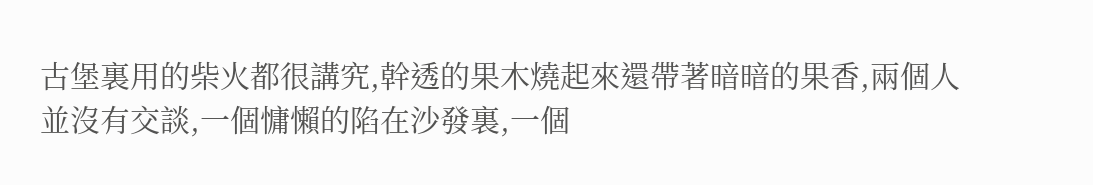古堡裏用的柴火都很講究,幹透的果木燒起來還帶著暗暗的果香,兩個人並沒有交談,一個慵懶的陷在沙發裏,一個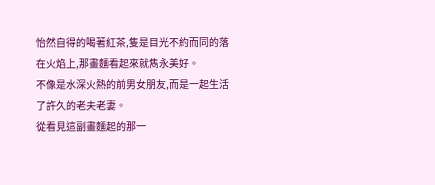怡然自得的喝著紅茶,隻是目光不約而同的落在火焰上,那畫麵看起來就雋永美好。
不像是水深火熱的前男女朋友,而是一起生活了許久的老夫老妻。
從看見這副畫麵起的那一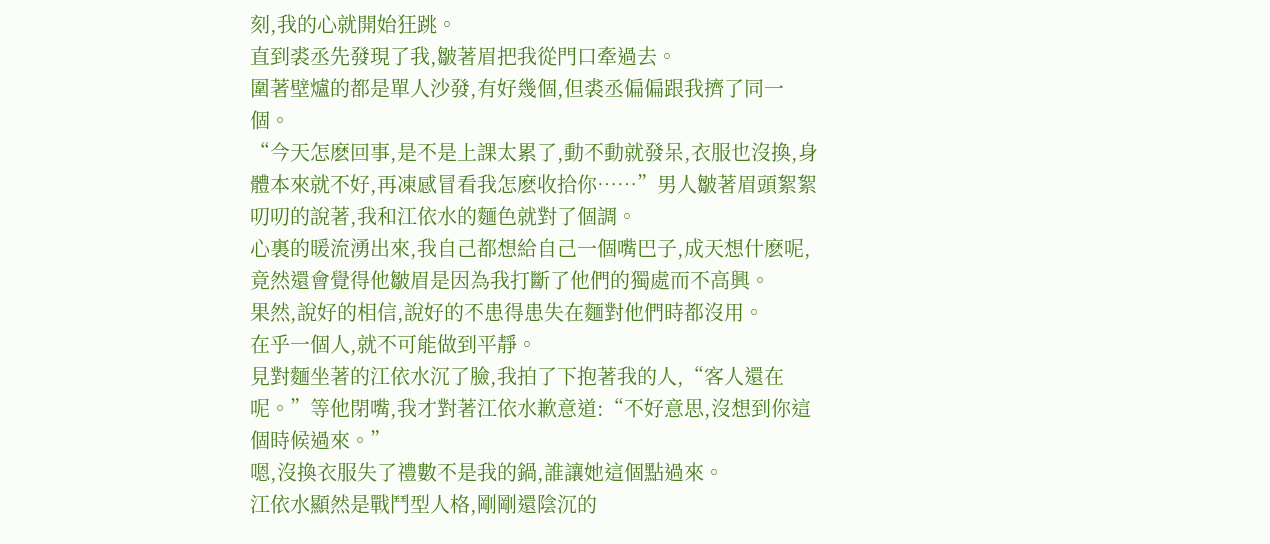刻,我的心就開始狂跳。
直到裘丞先發現了我,皺著眉把我從門口牽過去。
圍著壁爐的都是單人沙發,有好幾個,但裘丞偏偏跟我擠了同一個。
“今天怎麽回事,是不是上課太累了,動不動就發呆,衣服也沒換,身體本來就不好,再凍感冒看我怎麽收拾你……”男人皺著眉頭絮絮叨叨的說著,我和江依水的麵色就對了個調。
心裏的暖流湧出來,我自己都想給自己一個嘴巴子,成天想什麽呢,竟然還會覺得他皺眉是因為我打斷了他們的獨處而不高興。
果然,說好的相信,說好的不患得患失在麵對他們時都沒用。
在乎一個人,就不可能做到平靜。
見對麵坐著的江依水沉了臉,我拍了下抱著我的人,“客人還在呢。”等他閉嘴,我才對著江依水歉意道:“不好意思,沒想到你這個時候過來。”
嗯,沒換衣服失了禮數不是我的鍋,誰讓她這個點過來。
江依水顯然是戰鬥型人格,剛剛還陰沉的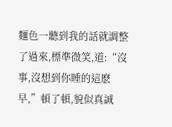麵色一聽到我的話就調整了過來,標準微笑,道:“沒事,沒想到你睡的這麽早,”頓了頓,貌似真誠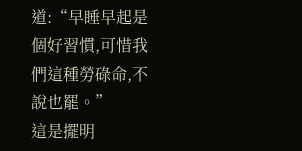道:“早睡早起是個好習慣,可惜我們這種勞碌命,不說也罷。”
這是擺明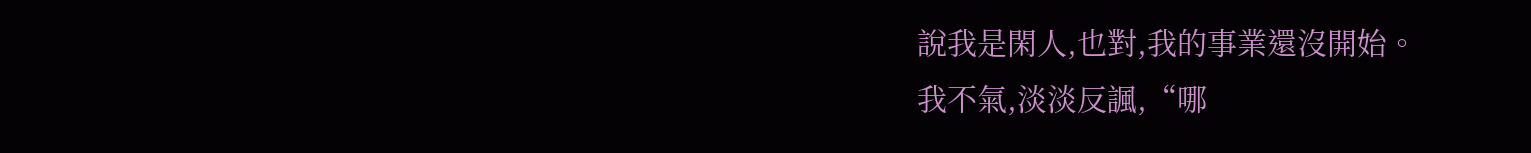說我是閑人,也對,我的事業還沒開始。
我不氣,淡淡反諷,“哪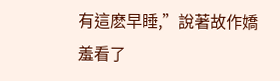有這麽早睡,”說著故作嬌羞看了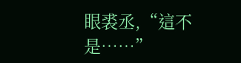眼裘丞,“這不是……”